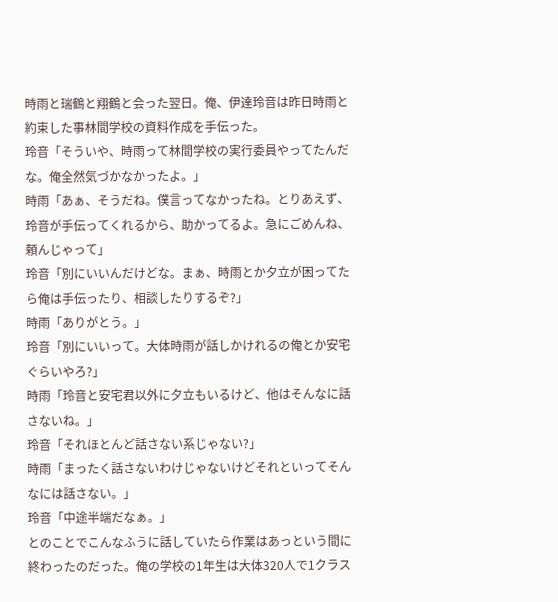時雨と瑞鶴と翔鶴と会った翌日。俺、伊達玲音は昨日時雨と約束した事林間学校の資料作成を手伝った。
玲音「そういや、時雨って林間学校の実行委員やってたんだな。俺全然気づかなかったよ。」
時雨「あぁ、そうだね。僕言ってなかったね。とりあえず、玲音が手伝ってくれるから、助かってるよ。急にごめんね、頼んじゃって」
玲音「別にいいんだけどな。まぁ、時雨とか夕立が困ってたら俺は手伝ったり、相談したりするぞ?」
時雨「ありがとう。」
玲音「別にいいって。大体時雨が話しかけれるの俺とか安宅ぐらいやろ?」
時雨「玲音と安宅君以外に夕立もいるけど、他はそんなに話さないね。」
玲音「それほとんど話さない系じゃない?」
時雨「まったく話さないわけじゃないけどそれといってそんなには話さない。」
玲音「中途半端だなぁ。」
とのことでこんなふうに話していたら作業はあっという間に終わったのだった。俺の学校の1年生は大体320人で1クラス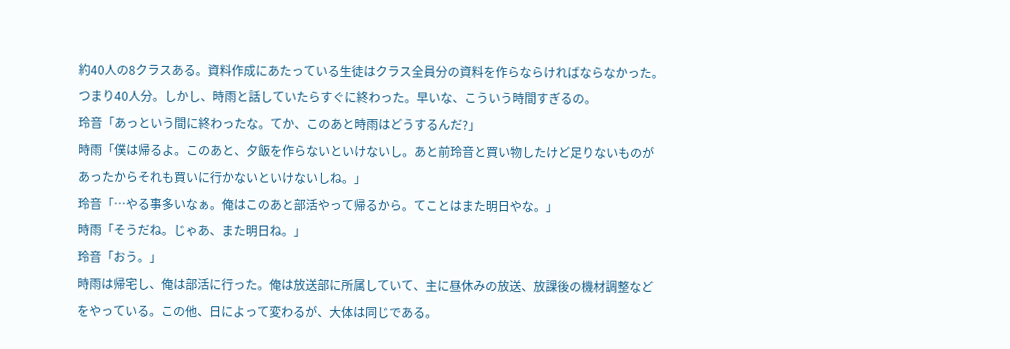約40人の8クラスある。資料作成にあたっている生徒はクラス全員分の資料を作らならければならなかった。つまり40人分。しかし、時雨と話していたらすぐに終わった。早いな、こういう時間すぎるの。
玲音「あっという間に終わったな。てか、このあと時雨はどうするんだ?」
時雨「僕は帰るよ。このあと、夕飯を作らないといけないし。あと前玲音と買い物したけど足りないものがあったからそれも買いに行かないといけないしね。」
玲音「…やる事多いなぁ。俺はこのあと部活やって帰るから。てことはまた明日やな。」
時雨「そうだね。じゃあ、また明日ね。」
玲音「おう。」
時雨は帰宅し、俺は部活に行った。俺は放送部に所属していて、主に昼休みの放送、放課後の機材調整などをやっている。この他、日によって変わるが、大体は同じである。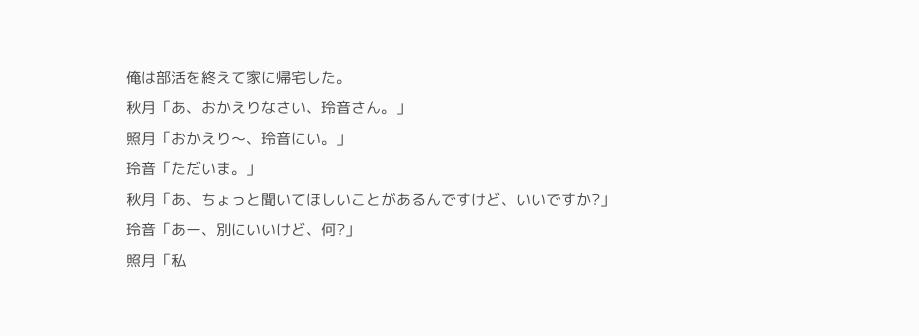俺は部活を終えて家に帰宅した。
秋月「あ、おかえりなさい、玲音さん。」
照月「おかえり〜、玲音にい。」
玲音「ただいま。」
秋月「あ、ちょっと聞いてほしいことがあるんですけど、いいですか?」
玲音「あー、別にいいけど、何?」
照月「私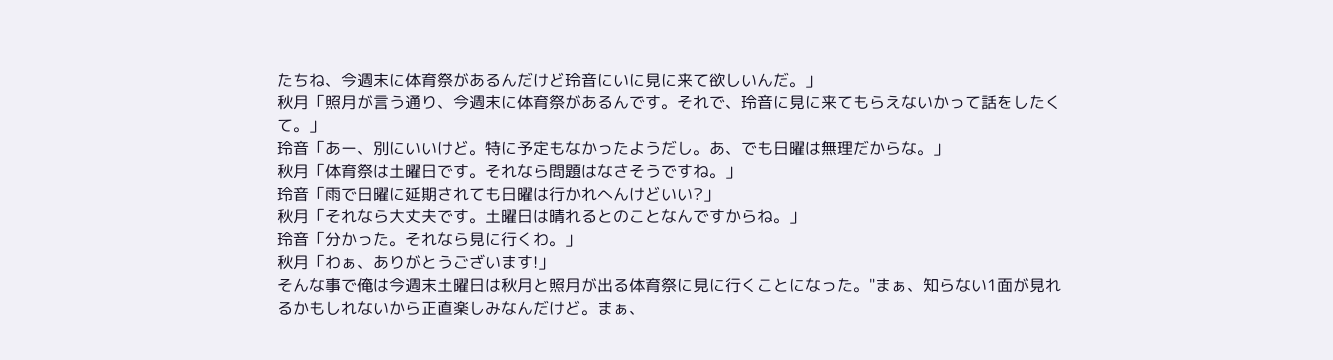たちね、今週末に体育祭があるんだけど玲音にいに見に来て欲しいんだ。」
秋月「照月が言う通り、今週末に体育祭があるんです。それで、玲音に見に来てもらえないかって話をしたくて。」
玲音「あー、別にいいけど。特に予定もなかったようだし。あ、でも日曜は無理だからな。」
秋月「体育祭は土曜日です。それなら問題はなさそうですね。」
玲音「雨で日曜に延期されても日曜は行かれへんけどいい?」
秋月「それなら大丈夫です。土曜日は晴れるとのことなんですからね。」
玲音「分かった。それなら見に行くわ。」
秋月「わぁ、ありがとうございます!」
そんな事で俺は今週末土曜日は秋月と照月が出る体育祭に見に行くことになった。"まぁ、知らない1面が見れるかもしれないから正直楽しみなんだけど。まぁ、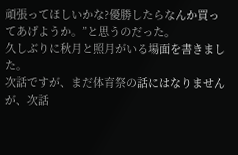頑張ってほしいかな?優勝したらなんか買ってあげようか。”と思うのだった。
久しぶりに秋月と照月がいる場面を書きました。
次話ですが、まだ体育祭の話にはなりませんが、次話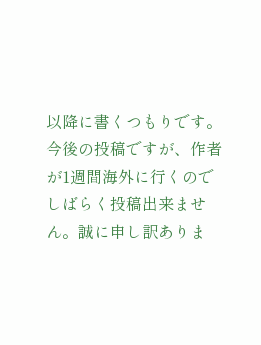以降に書くつもりです。
今後の投稿ですが、作者が1週間海外に行くのでしばらく投稿出来ません。誠に申し訳ありま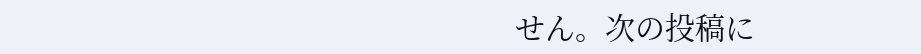せん。次の投稿に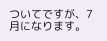ついてですが、7月になります。